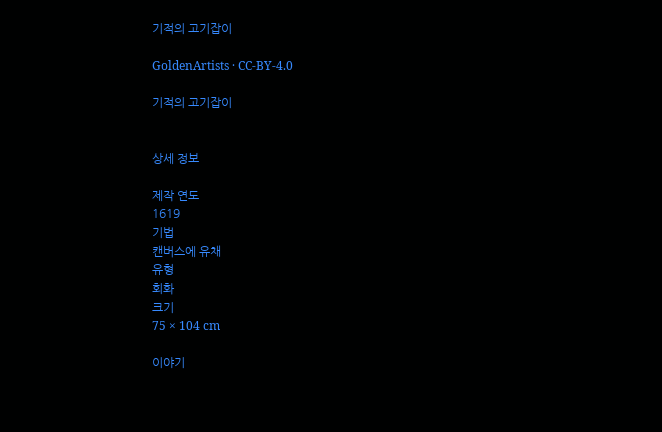기적의 고기잡이

GoldenArtists · CC-BY-4.0

기적의 고기잡이


상세 정보

제작 연도
1619
기법
캔버스에 유채
유형
회화
크기
75 × 104 cm

이야기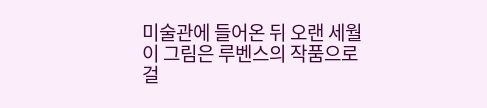미술관에 들어온 뒤 오랜 세월 이 그림은 루벤스의 작품으로 걸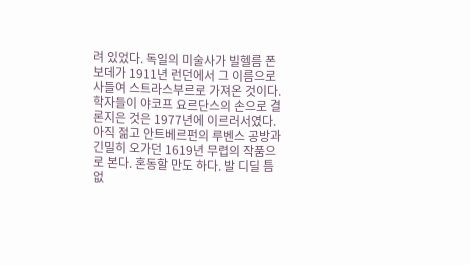려 있었다. 독일의 미술사가 빌헬름 폰 보데가 1911년 런던에서 그 이름으로 사들여 스트라스부르로 가져온 것이다. 학자들이 야코프 요르단스의 손으로 결론지은 것은 1977년에 이르러서였다. 아직 젊고 안트베르펀의 루벤스 공방과 긴밀히 오가던 1619년 무렵의 작품으로 본다. 혼동할 만도 하다. 발 디딜 틈 없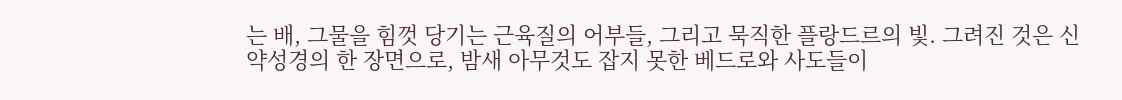는 배, 그물을 힘껏 당기는 근육질의 어부들, 그리고 묵직한 플랑드르의 빛. 그려진 것은 신약성경의 한 장면으로, 밤새 아무것도 잡지 못한 베드로와 사도들이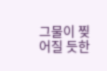그물이 찢어질 듯한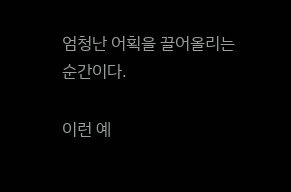엄청난 어획을 끌어올리는 순간이다.

이런 예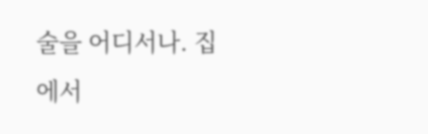술을 어디서나. 집에서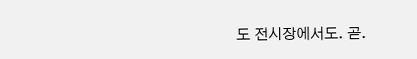도 전시장에서도. 곧.